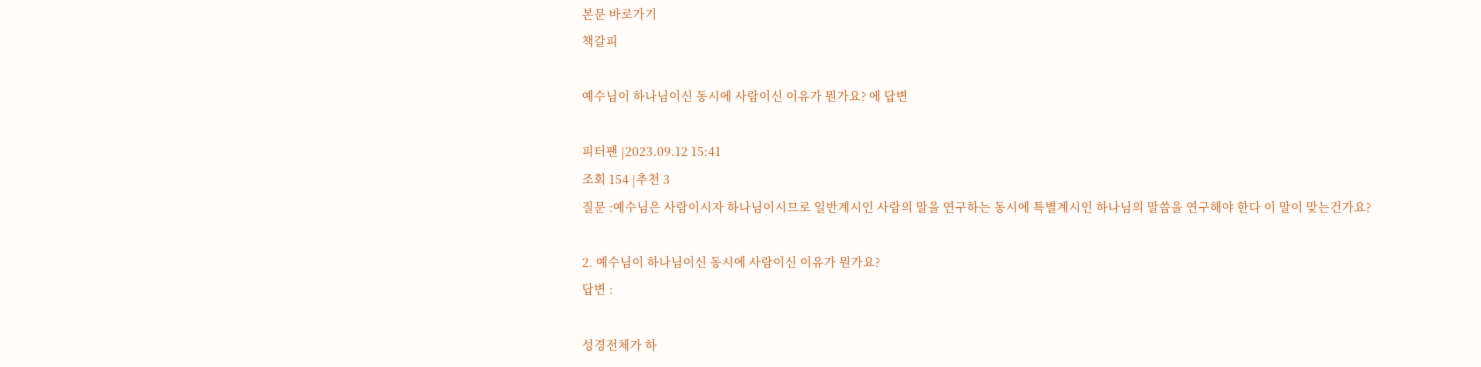본문 바로가기
책갈피

예수님이 하나님이신 동시에 사람이신 이유가 뭔가요? 에 답변

피터팬 |2023.09.12 15:41
조회 154 |추천 3
질문 :예수님은 사람이시자 하나님이시므로 일반계시인 사람의 말을 연구하는 동시에 특별계시인 하나님의 말씀을 연구해야 한다 이 말이 맞는건가요?

2. 예수님이 하나님이신 동시에 사람이신 이유가 뭔가요?
답변 :

성경전체가 하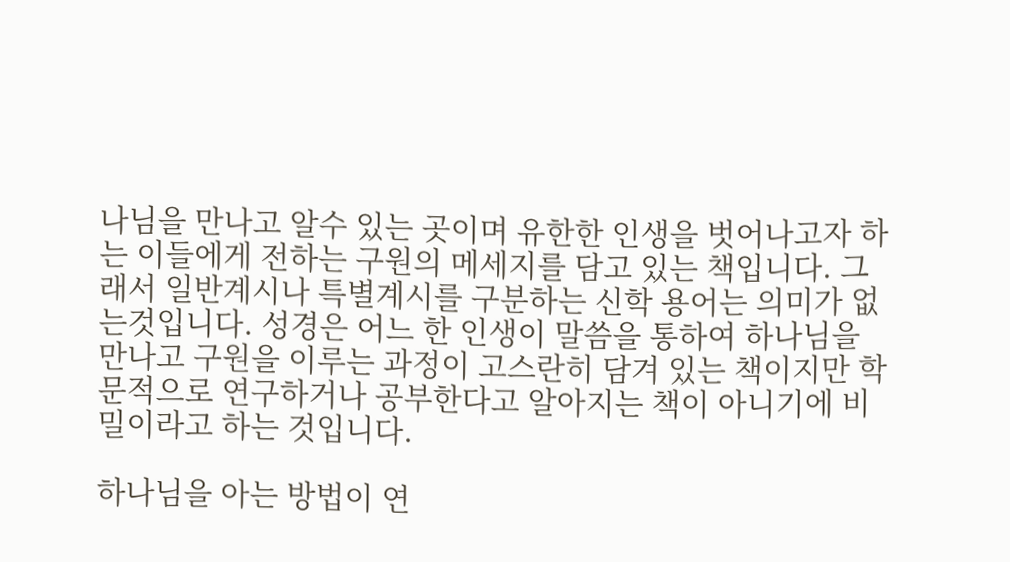나님을 만나고 알수 있는 곳이며 유한한 인생을 벗어나고자 하는 이들에게 전하는 구원의 메세지를 담고 있는 책입니다. 그래서 일반계시나 특별계시를 구분하는 신학 용어는 의미가 없는것입니다. 성경은 어느 한 인생이 말씀을 통하여 하나님을 만나고 구원을 이루는 과정이 고스란히 담겨 있는 책이지만 학문적으로 연구하거나 공부한다고 알아지는 책이 아니기에 비밀이라고 하는 것입니다.

하나님을 아는 방법이 연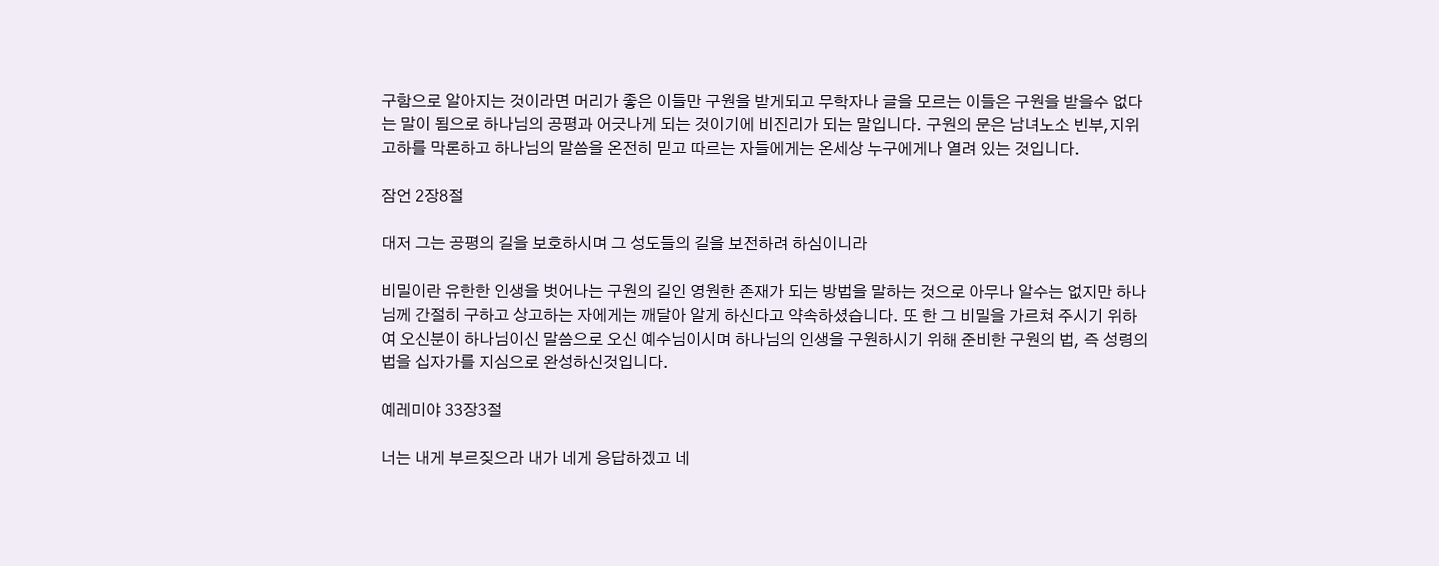구함으로 알아지는 것이라면 머리가 좋은 이들만 구원을 받게되고 무학자나 글을 모르는 이들은 구원을 받을수 없다는 말이 됨으로 하나님의 공평과 어긋나게 되는 것이기에 비진리가 되는 말입니다. 구원의 문은 남녀노소 빈부,지위고하를 막론하고 하나님의 말씀을 온전히 믿고 따르는 자들에게는 온세상 누구에게나 열려 있는 것입니다.

잠언 2장8절

대저 그는 공평의 길을 보호하시며 그 성도들의 길을 보전하려 하심이니라

비밀이란 유한한 인생을 벗어나는 구원의 길인 영원한 존재가 되는 방법을 말하는 것으로 아무나 알수는 없지만 하나님께 간절히 구하고 상고하는 자에게는 깨달아 알게 하신다고 약속하셨습니다. 또 한 그 비밀을 가르쳐 주시기 위하여 오신분이 하나님이신 말씀으로 오신 예수님이시며 하나님의 인생을 구원하시기 위해 준비한 구원의 법, 즉 성령의 법을 십자가를 지심으로 완성하신것입니다.

예레미야 33장3절

너는 내게 부르짖으라 내가 네게 응답하겠고 네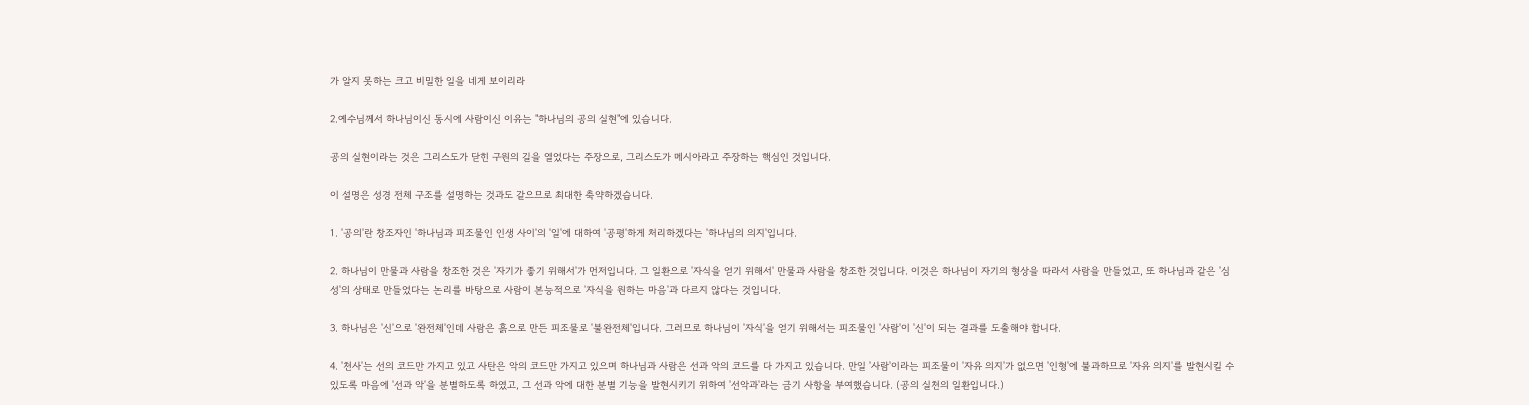가 알지 못하는 크고 비밀한 일을 네게 보이리라

2.예수님께서 하나님이신 동시에 사람이신 이유는 "하나님의 공의 실현"에 있습니다.

공의 실현이라는 것은 그리스도가 닫힌 구원의 길을 열었다는 주장으로, 그리스도가 메시아라고 주장하는 핵심인 것입니다.

이 설명은 성경 전체 구조를 설명하는 것과도 같으므로 최대한 축약하겠습니다.

1. '공의'란 창조자인 '하나님과 피조물인 인생 사이'의 '일'에 대하여 '공평'하게 처리하겠다는 '하나님의 의지'입니다.

2. 하나님이 만물과 사람을 창조한 것은 '자기가 좋기 위해서'가 먼저입니다. 그 일환으로 '자식을 얻기 위해서' 만물과 사람을 창조한 것입니다. 이것은 하나님이 자기의 형상을 따라서 사람을 만들었고, 또 하나님과 같은 '심성'의 상태로 만들었다는 논리를 바탕으로 사람이 본능적으로 '자식을 원하는 마음'과 다르지 않다는 것입니다.

3. 하나님은 '신'으로 '완전체'인데 사람은 흙으로 만든 피조물로 '불완전체'입니다. 그러므로 하나님이 '자식'을 얻기 위해서는 피조물인 '사람'이 '신'이 되는 결과를 도출해야 합니다.

4. '천사'는 선의 코드만 가지고 있고 사탄은 악의 코드만 가지고 있으며 하나님과 사람은 선과 악의 코드를 다 가지고 있습니다. 만일 '사람'이라는 피조물이 '자유 의지'가 없으면 '인형'에 불과하므로 '자유 의지'를 발현시킬 수 있도록 마음에 '선과 악'을 분별하도록 하였고, 그 선과 악에 대한 분별 기능을 발현시키기 위하여 '선악과'라는 금기 사항을 부여했습니다. (공의 실천의 일환입니다.)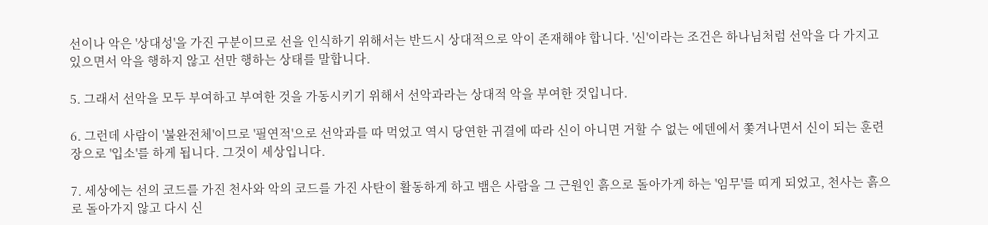선이나 악은 '상대성'을 가진 구분이므로 선을 인식하기 위해서는 반드시 상대적으로 악이 존재해야 합니다. '신'이라는 조건은 하나님처럼 선악을 다 가지고 있으면서 악을 행하지 않고 선만 행하는 상태를 말합니다.

5. 그래서 선악을 모두 부여하고 부여한 것을 가동시키기 위해서 선악과라는 상대적 악을 부여한 것입니다.

6. 그런데 사람이 '불완전체'이므로 '필연적'으로 선악과를 따 먹었고 역시 당연한 귀결에 따라 신이 아니면 거할 수 없는 에덴에서 쫓겨나면서 신이 되는 훈련장으로 '입소'를 하게 됩니다. 그것이 세상입니다.

7. 세상에는 선의 코드를 가진 천사와 악의 코드를 가진 사탄이 활동하게 하고 뱀은 사람을 그 근원인 흙으로 돌아가게 하는 '임무'를 띠게 되었고, 천사는 흙으로 돌아가지 않고 다시 신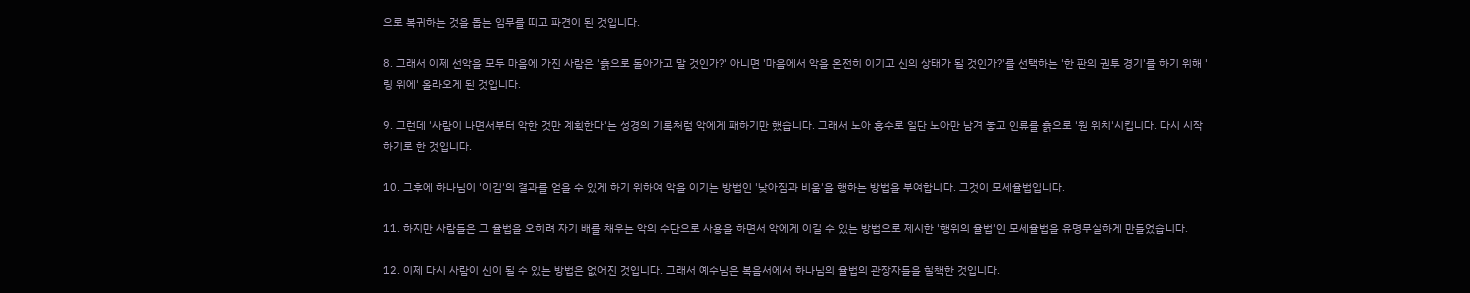으로 복귀하는 것을 돕는 임무를 띠고 파견이 된 것입니다.

8. 그래서 이제 선악을 모두 마음에 가진 사람은 '흙으로 돌아가고 말 것인가?' 아니면 '마음에서 악을 온전히 이기고 신의 상태가 될 것인가?'를 선택하는 '한 판의 권투 경기'를 하기 위해 '링 위에' 올라오게 된 것입니다.

9. 그런데 '사람이 나면서부터 악한 것만 계획한다'는 성경의 기록처럼 악에게 패하기만 했습니다. 그래서 노아 홍수로 일단 노아만 남겨 놓고 인류를 흙으로 '원 위치'시킵니다. 다시 시작하기로 한 것입니다.

10. 그후에 하나님이 '이김'의 결과를 얻을 수 있게 하기 위하여 악을 이기는 방법인 '낮아짐과 비움'을 행하는 방법을 부여합니다. 그것이 모세율법입니다.

11. 하지만 사람들은 그 율법을 오히려 자기 배를 채우는 악의 수단으로 사용을 하면서 악에게 이길 수 있는 방법으로 제시한 '행위의 율법'인 모세율법을 유명무실하게 만들었습니다.

12. 이제 다시 사람이 신이 될 수 있는 방법은 없어진 것입니다. 그래서 예수님은 복음서에서 하나님의 율법의 관장자들을 힐책한 것입니다.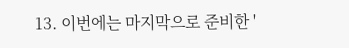13. 이번에는 마지막으로 준비한 '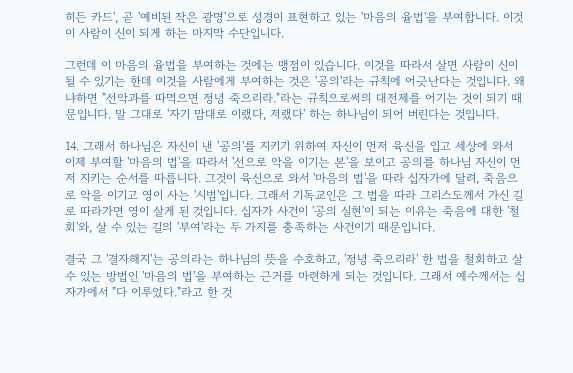히든 카드', 곧 '예비된 작은 광명'으로 성경이 표현하고 있는 '마음의 율법'을 부여합니다. 이것이 사람이 신이 되게 하는 마지막 수단입니다.

그런데 이 마음의 율법을 부여하는 것에는 맹점이 있습니다. 이것을 따라서 살면 사람이 신이 될 수 있기는 한데 이것을 사람에게 부여하는 것은 '공의'라는 규칙에 어긋난다는 것입니다. 왜냐하면 "선악과를 따먹으면 정녕 죽으리라."라는 규칙으로써의 대전제를 어기는 것이 되기 때문입니다. 말 그대로 '자기 맘대로 이랬다, 저랬다' 하는 하나님이 되어 버린다는 것입니다.

14. 그래서 하나님은 자신이 낸 '공의'를 지키기 위하여 자신이 먼저 육신을 입고 세상에 와서 이제 부여할 '마음의 법'을 따라서 '선으로 악을 이기는 본'을 보이고 공의를 하나님 자신이 먼저 지키는 순서를 따릅니다. 그것이 육신으로 와서 '마음의 법'을 따라 십자가에 달려, 죽음으로 악을 이기고 영이 사는 '시범'입니다. 그래서 기독교인은 그 법을 따라 그리스도께서 가신 길로 따라가면 영이 살게 된 것입니다. 십자가 사건이 '공의 실현'이 되는 이유는 죽음에 대한 '철회'와, 살 수 있는 길의 '부여'라는 두 가지를 충족하는 사건이기 때문입니다.

결국 그 '결자해지'는 공의라는 하나님의 뜻을 수호하고, '정녕 죽으리라' 한 법을 철회하고 살 수 있는 방법인 '마음의 법'을 부여하는 근거를 마련하게 되는 것입니다. 그래서 예수께서는 십자가에서 "다 이루었다."라고 한 것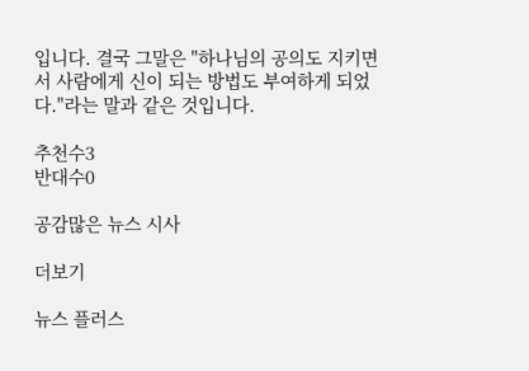입니다. 결국 그말은 "하나님의 공의도 지키면서 사람에게 신이 되는 방법도 부여하게 되었다."라는 말과 같은 것입니다.

추천수3
반대수0

공감많은 뉴스 시사

더보기

뉴스 플러스